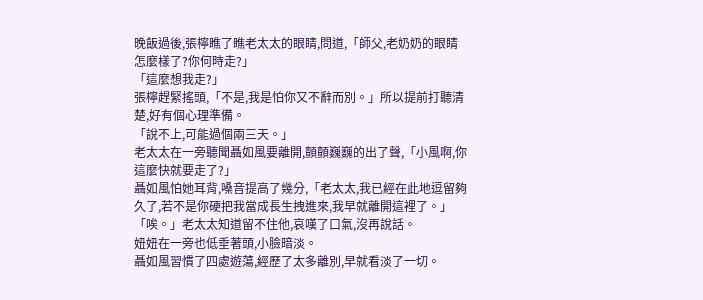晚飯過後,張檸瞧了瞧老太太的眼睛,問道,「師父,老奶奶的眼睛怎麼樣了?你何時走?」
「這麼想我走?」
張檸趕緊搖頭,「不是,我是怕你又不辭而別。」所以提前打聽清楚,好有個心理準備。
「說不上,可能過個兩三天。」
老太太在一旁聽聞聶如風要離開,顫顫巍巍的出了聲,「小風啊,你這麼快就要走了?」
聶如風怕她耳背,嗓音提高了幾分,「老太太,我已經在此地逗留夠久了,若不是你硬把我當成長生拽進來,我早就離開這裡了。」
「唉。」老太太知道留不住他,哀嘆了口氣,沒再說話。
妞妞在一旁也低垂著頭,小臉暗淡。
聶如風習慣了四處遊蕩,經歷了太多離別,早就看淡了一切。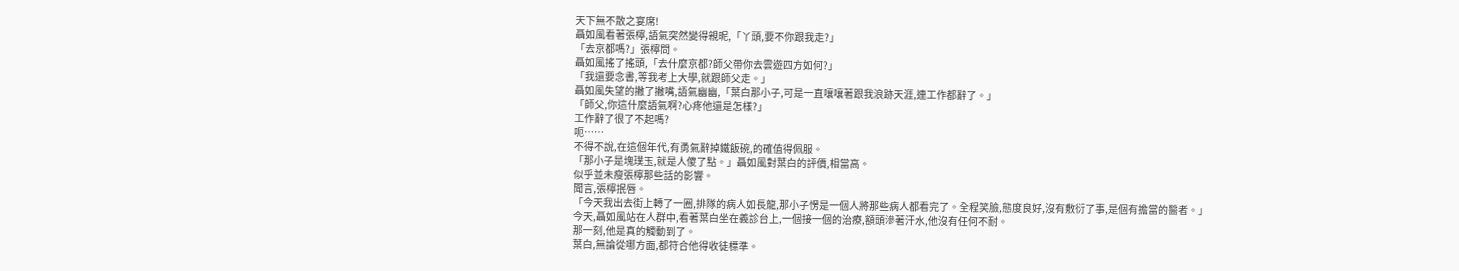天下無不散之宴席!
聶如風看著張檸,語氣突然變得親昵,「丫頭,要不你跟我走?」
「去京都嗎?」張檸問。
聶如風搖了搖頭,「去什麼京都?師父帶你去雲遊四方如何?」
「我還要念書,等我考上大學,就跟師父走。」
聶如風失望的撇了撇嘴,語氣幽幽,「葉白那小子,可是一直嚷嚷著跟我浪跡天涯,連工作都辭了。」
「師父,你這什麼語氣啊?心疼他還是怎樣?」
工作辭了很了不起嗎?
呃……
不得不說,在這個年代,有勇氣辭掉鐵飯碗,的確值得佩服。
「那小子是塊璞玉,就是人傻了點。」聶如風對葉白的評價,相當高。
似乎並未瘦張檸那些話的影響。
聞言,張檸抿唇。
「今天我出去街上轉了一圈,排隊的病人如長龍,那小子愣是一個人將那些病人都看完了。全程笑臉,態度良好,沒有敷衍了事,是個有擔當的醫者。」
今天,聶如風站在人群中,看著葉白坐在義診台上,一個接一個的治療,額頭滲著汗水,他沒有任何不耐。
那一刻,他是真的觸動到了。
葉白,無論從哪方面,都符合他得收徒標準。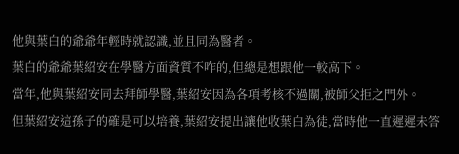他與葉白的爺爺年輕時就認識,並且同為醫者。
葉白的爺爺葉紹安在學醫方面資質不咋的,但總是想跟他一較高下。
當年,他與葉紹安同去拜師學醫,葉紹安因為各項考核不過關,被師父拒之門外。
但葉紹安這孫子的確是可以培養,葉紹安提出讓他收葉白為徒,當時他一直遲遲未答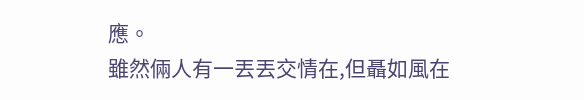應。
雖然倆人有一丟丟交情在,但聶如風在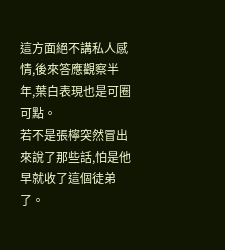這方面絕不講私人感情,後來答應觀察半年,葉白表現也是可圈可點。
若不是張檸突然冒出來說了那些話,怕是他早就收了這個徒弟了。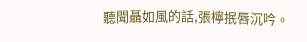聽聞聶如風的話,張檸抿唇沉吟。